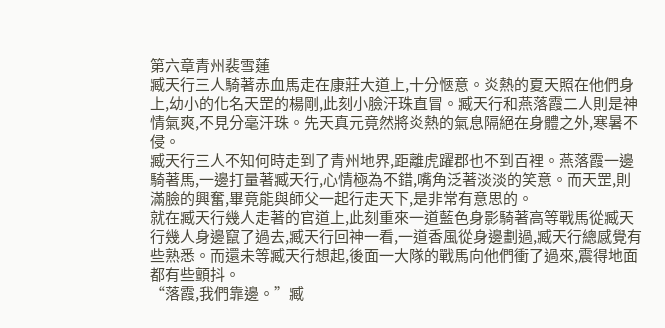第六章青州裴雪蓮
臧天行三人騎著赤血馬走在康莊大道上,十分愜意。炎熱的夏天照在他們身上,幼小的化名天罡的楊剛,此刻小臉汗珠直冒。臧天行和燕落霞二人則是神情氣爽,不見分毫汗珠。先天真元竟然將炎熱的氣息隔絕在身體之外,寒暑不侵。
臧天行三人不知何時走到了青州地界,距離虎躍郡也不到百裡。燕落霞一邊騎著馬,一邊打量著臧天行,心情極為不錯,嘴角泛著淡淡的笑意。而天罡,則滿臉的興奮,畢竟能與師父一起行走天下,是非常有意思的。
就在臧天行幾人走著的官道上,此刻重來一道藍色身影騎著高等戰馬從臧天行幾人身邊竄了過去,臧天行回神一看,一道香風從身邊劃過,臧天行總感覺有些熟悉。而還未等臧天行想起,後面一大隊的戰馬向他們衝了過來,震得地面都有些顫抖。
“落霞,我們靠邊。”臧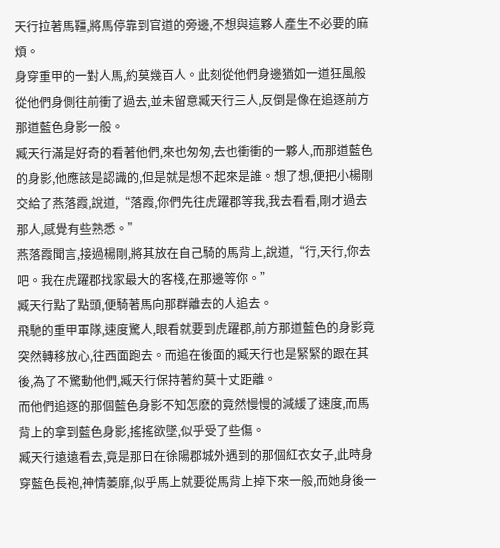天行拉著馬韁,將馬停靠到官道的旁邊,不想與這夥人產生不必要的麻煩。
身穿重甲的一對人馬,約莫幾百人。此刻從他們身邊猶如一道狂風般從他們身側往前衝了過去,並未留意臧天行三人,反倒是像在追逐前方那道藍色身影一般。
臧天行滿是好奇的看著他們,來也匆匆,去也衝衝的一夥人,而那道藍色的身影,他應該是認識的,但是就是想不起來是誰。想了想,便把小楊剛交給了燕落霞,說道,“落霞,你們先往虎躍郡等我,我去看看,剛才過去那人,感覺有些熟悉。”
燕落霞聞言,接過楊剛,將其放在自己騎的馬背上,說道,“行,天行,你去吧。我在虎躍郡找家最大的客棧,在那邊等你。”
臧天行點了點頭,便騎著馬向那群離去的人追去。
飛馳的重甲軍隊,速度驚人,眼看就要到虎躍郡,前方那道藍色的身影竟突然轉移放心,往西面跑去。而追在後面的臧天行也是緊緊的跟在其後,為了不驚動他們,臧天行保持著約莫十丈距離。
而他們追逐的那個藍色身影不知怎麽的竟然慢慢的減緩了速度,而馬背上的拿到藍色身影,搖搖欲墜,似乎受了些傷。
臧天行遠遠看去,竟是那日在徐陽郡城外遇到的那個紅衣女子,此時身穿藍色長袍,神情萎靡,似乎馬上就要從馬背上掉下來一般,而她身後一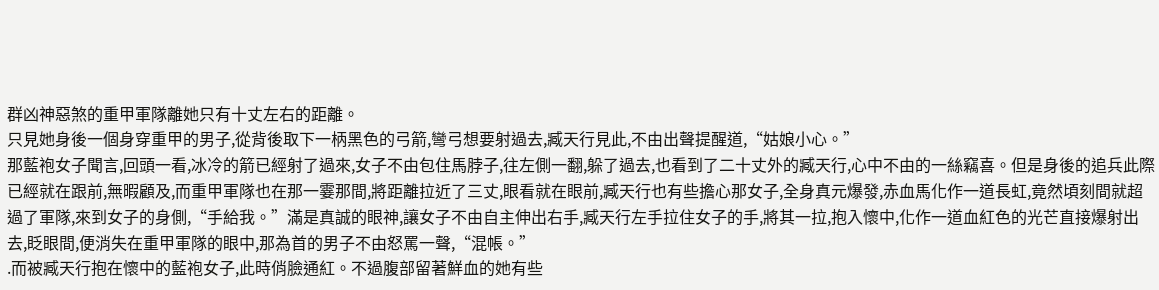群凶神惡煞的重甲軍隊離她只有十丈左右的距離。
只見她身後一個身穿重甲的男子,從背後取下一柄黑色的弓箭,彎弓想要射過去,臧天行見此,不由出聲提醒道,“姑娘小心。”
那藍袍女子聞言,回頭一看,冰冷的箭已經射了過來,女子不由包住馬脖子,往左側一翻,躲了過去,也看到了二十丈外的臧天行,心中不由的一絲竊喜。但是身後的追兵此際已經就在跟前,無暇顧及,而重甲軍隊也在那一霎那間,將距離拉近了三丈,眼看就在眼前,臧天行也有些擔心那女子,全身真元爆發,赤血馬化作一道長虹,竟然頃刻間就超過了軍隊,來到女子的身側,“手給我。”滿是真誠的眼神,讓女子不由自主伸出右手,臧天行左手拉住女子的手,將其一拉,抱入懷中,化作一道血紅色的光芒直接爆射出去,眨眼間,便消失在重甲軍隊的眼中,那為首的男子不由怒罵一聲,“混帳。”
.而被臧天行抱在懷中的藍袍女子,此時俏臉通紅。不過腹部留著鮮血的她有些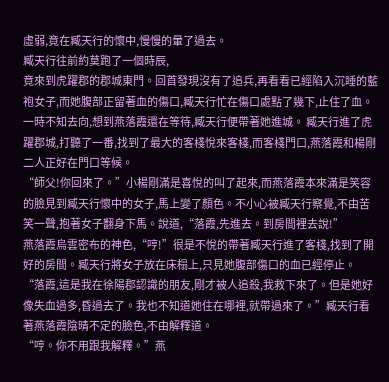虛弱,竟在臧天行的懷中,慢慢的暈了過去。
臧天行往前約莫跑了一個時辰,
竟來到虎躍郡的郡城東門。回首發現沒有了追兵,再看看已經陷入沉睡的藍袍女子,而她腹部正留著血的傷口,臧天行忙在傷口處點了幾下,止住了血。一時不知去向,想到燕落霞還在等待,臧天行便帶著她進城。 臧天行進了虎躍郡城,打聽了一番,找到了最大的客棧悅來客棧,而客棧門口,燕落霞和楊剛二人正好在門口等候。
“師父!你回來了。”小楊剛滿是喜悅的叫了起來,而燕落霞本來滿是笑容的臉見到臧天行懷中的女子,馬上變了顏色。不小心被臧天行察覺,不由苦笑一聲,抱著女子翻身下馬。說道,“落霞,先進去。到房間裡去說!”
燕落霞烏雲密布的神色,“哼!”很是不悅的帶著臧天行進了客棧,找到了開好的房間。臧天行將女子放在床榻上,只見她腹部傷口的血已經停止。
“落霞,這是我在徐陽郡認識的朋友,剛才被人追殺,我救下來了。但是她好像失血過多,昏過去了。我也不知道她住在哪裡,就帶過來了。”臧天行看著燕落霞陰晴不定的臉色,不由解釋道。
“哼。你不用跟我解釋。”燕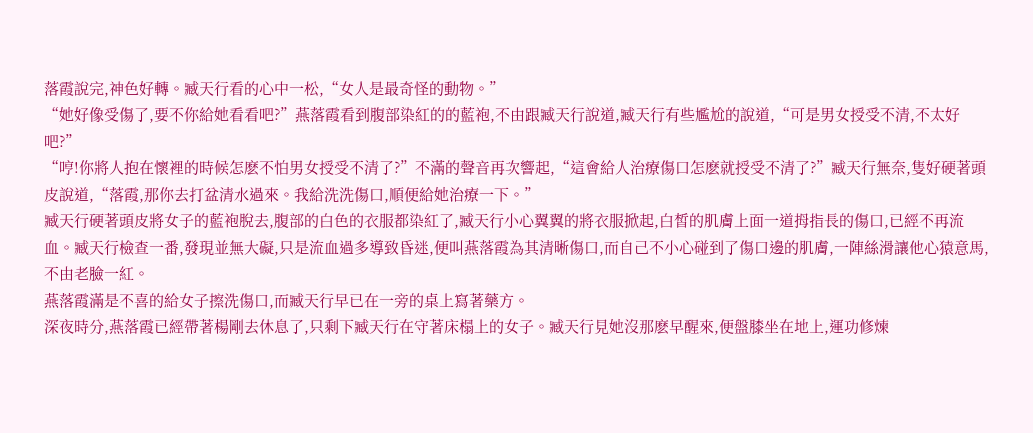落霞說完,神色好轉。臧天行看的心中一松,“女人是最奇怪的動物。”
“她好像受傷了,要不你給她看看吧?”燕落霞看到腹部染紅的的藍袍,不由跟臧天行說道,臧天行有些尷尬的說道,“可是男女授受不清,不太好吧?”
“哼!你將人抱在懷裡的時候怎麽不怕男女授受不清了?”不滿的聲音再次響起,“這會給人治療傷口怎麽就授受不清了?”臧天行無奈,隻好硬著頭皮說道,“落霞,那你去打盆清水過來。我給洗洗傷口,順便給她治療一下。”
臧天行硬著頭皮將女子的藍袍脫去,腹部的白色的衣服都染紅了,臧天行小心翼翼的將衣服掀起,白皙的肌膚上面一道拇指長的傷口,已經不再流血。臧天行檢查一番,發現並無大礙,只是流血過多導致昏迷,便叫燕落霞為其清晰傷口,而自己不小心碰到了傷口邊的肌膚,一陣絲滑讓他心猿意馬,不由老臉一紅。
燕落霞滿是不喜的給女子擦洗傷口,而臧天行早已在一旁的桌上寫著藥方。
深夜時分,燕落霞已經帶著楊剛去休息了,只剩下臧天行在守著床榻上的女子。臧天行見她沒那麽早醒來,便盤膝坐在地上,運功修煉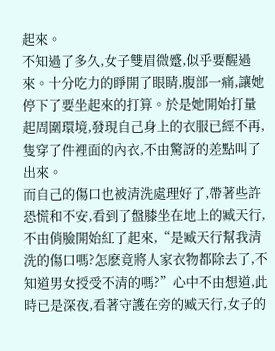起來。
不知過了多久,女子雙眉微蹙,似乎要醒過來。十分吃力的睜開了眼睛,腹部一痛,讓她停下了要坐起來的打算。於是她開始打量起周圍環境,發現自己身上的衣服已經不再,隻穿了件裡面的內衣,不由驚訝的差點叫了出來。
而自己的傷口也被清洗處理好了,帶著些許恐慌和不安,看到了盤膝坐在地上的臧天行,不由俏臉開始紅了起來,“是臧天行幫我清洗的傷口嗎?怎麽竟將人家衣物都除去了,不知道男女授受不清的嗎?”心中不由想道,此時已是深夜,看著守護在旁的臧天行,女子的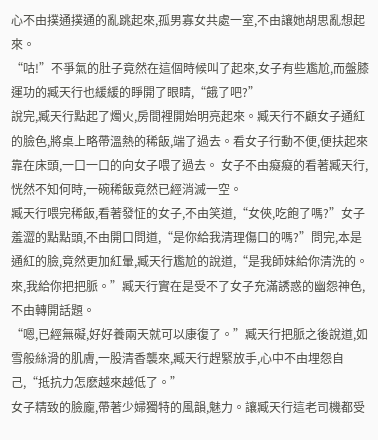心不由撲通撲通的亂跳起來,孤男寡女共處一室,不由讓她胡思亂想起來。
“咕!”不爭氣的肚子竟然在這個時候叫了起來,女子有些尷尬,而盤膝運功的臧天行也緩緩的睜開了眼睛,“餓了吧?”
說完,臧天行點起了燭火,房間裡開始明亮起來。臧天行不顧女子通紅的臉色,將桌上略帶溫熱的稀飯,端了過去。看女子行動不便,便扶起來靠在床頭,一口一口的向女子喂了過去。 女子不由癡癡的看著臧天行,恍然不知何時,一碗稀飯竟然已經消滅一空。
臧天行喂完稀飯,看著發怔的女子,不由笑道,“女俠,吃飽了嗎?”女子羞澀的點點頭,不由開口問道,“是你給我清理傷口的嗎?”問完,本是通紅的臉,竟然更加紅暈,臧天行尷尬的說道,“是我師妹給你清洗的。來,我給你把把脈。”臧天行實在是受不了女子充滿誘惑的幽怨神色,不由轉開話題。
“嗯,已經無礙,好好養兩天就可以康復了。”臧天行把脈之後說道,如雪般絲滑的肌膚,一股清香襲來,臧天行趕緊放手,心中不由埋怨自己,“抵抗力怎麽越來越低了。”
女子精致的臉龐,帶著少婦獨特的風韻,魅力。讓臧天行這老司機都受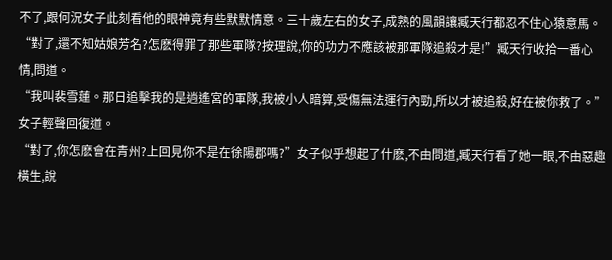不了,跟何況女子此刻看他的眼神竟有些默默情意。三十歲左右的女子,成熟的風韻讓臧天行都忍不住心猿意馬。
“對了,還不知姑娘芳名?怎麽得罪了那些軍隊?按理說,你的功力不應該被那軍隊追殺才是!”臧天行收拾一番心情,問道。
“我叫裴雪蓮。那日追擊我的是逍遙宮的軍隊,我被小人暗算,受傷無法運行內勁,所以才被追殺,好在被你救了。”女子輕聲回復道。
“對了,你怎麽會在青州?上回見你不是在徐陽郡嗎?”女子似乎想起了什麽,不由問道,臧天行看了她一眼,不由惡趣橫生,說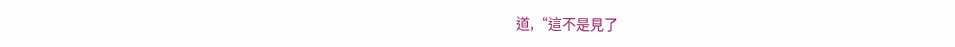道,“這不是見了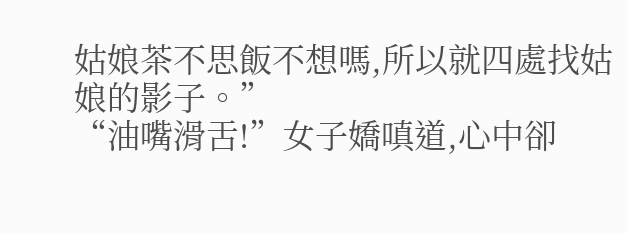姑娘茶不思飯不想嗎,所以就四處找姑娘的影子。”
“油嘴滑舌!”女子嬌嗔道,心中卻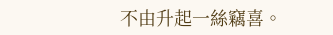不由升起一絲竊喜。